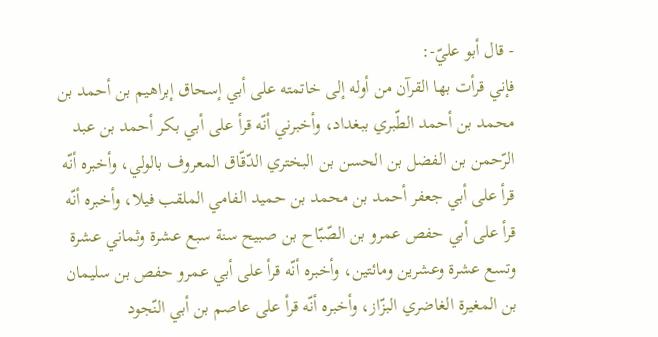- قال أبو عليّ-:
فإني قرأت بها القرآن من أوله إلى خاتمته على أبي إسحاق إبراهيم بن أحمد بن محمد بن أحمد الطّبري ببغداد، وأخبرني أنّه قرأ على أبي بكر أحمد بن عبد الرّحمن بن الفضل بن الحسن بن البختري الدّقّاق المعروف بالولي، وأخبره أنّه قرأ على أبي جعفر أحمد بن محمد بن حميد الفامي الملقب فيلا، وأخبره أنّه قرأ على أبي حفص عمرو بن الصّبّاح بن صبيح سنة سبع عشرة وثماني عشرة وتسع عشرة وعشرين ومائتين، وأخبره أنّه قرأ على أبي عمرو حفص بن سليمان بن المغيرة الغاضري البزّاز، وأخبره أنّه قرأ على عاصم بن أبي النّجود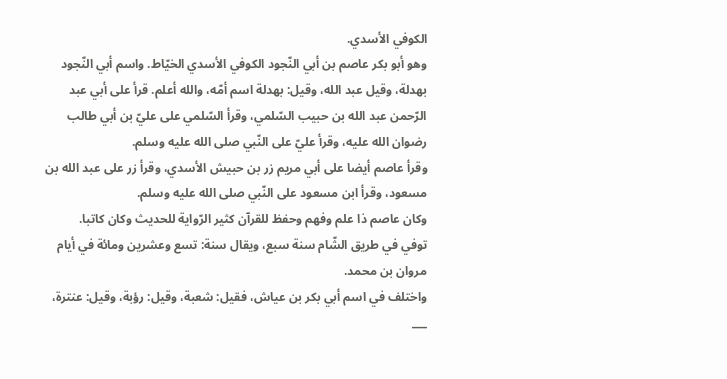الكوفي الأسدي.
وهو أبو بكر عاصم بن أبي النّجود الكوفي الأسدي الخيّاط. واسم أبي النّجود بهدلة، وقيل عبد الله، وقيل: بهدلة اسم أمّه، والله أعلم. قرأ على أبي عبد الرّحمن عبد الله بن حبيب السّلمي، وقرأ السّلمي على عليّ بن أبي طالب رضوان الله عليه، وقرأ عليّ على النّبي صلى الله عليه وسلم.
وقرأ عاصم أيضا على أبي مريم زر بن حبيش الأسدي، وقرأ زر على عبد الله بن مسعود، وقرأ ابن مسعود على النّبي صلى الله عليه وسلم.
وكان عاصم ذا علم وفهم وحفظ للقرآن كثير الرّواية للحديث وكان كاتبا.
توفي في طريق الشّام سنة سبع، ويقال سنة: تسع وعشرين ومائة في أيام مروان بن محمد.
واختلف في اسم أبي بكر بن عياش، فقيل: شعبة، وقيل: رؤبة، وقيل: عنترة،
___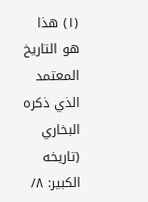(١) هذا هو التاريخ المعتمد الذي ذكره البخاري (تاريخه الكبير: ٨/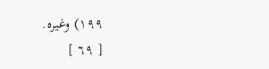١٩٩) وغيره.
[ ٦٩ ]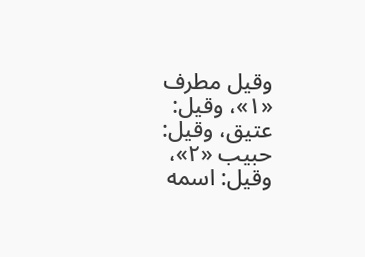وقيل مطرف «١»، وقيل: عتيق، وقيل: حبيب «٢»، وقيل: اسمه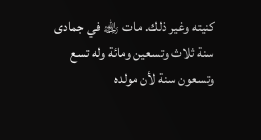كنيته وغير ذلك. مات ﵀ في جمادى سنة ثلاث وتسعين ومائة وله تسع وتسعون سنة لأن مولده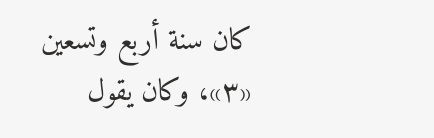كان سنة أربع وتسعين «٣»، وكان يقول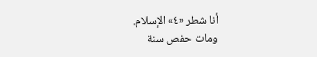أنا شطر «٤» الإسلام.
ومات حفص سنة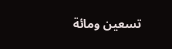تسعين ومائة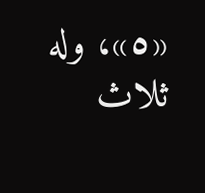«٥»، وله ثلاث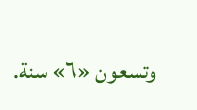وتسعون «٦» سنة.